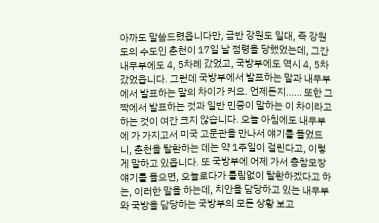아까도 말씀드렸읍니다만, 금반 강원도 일대, 즉 강원도의 수도인 춘천이 17일 날 점령을 당했었는데, 그간 내무부에도 4, 5차례 갔었고, 국방부에도 역시 4, 5차 갔었읍니다. 그런데 국방부에서 발표하는 말과 내무부에서 발표하는 말의 차이가 커요. 언제든지…… 또한 그 짝에서 발표하는 것과 일반 민중이 말하는 이 차이라고 하는 것이 여간 크지 않습니다. 오늘 아침에도 내무부에 가 가지고서 미국 고문관을 만나서 얘기를 들었드니, 춘천을 탈환하는 데는 약 1주일이 걸린다고, 이렇게 말하고 있읍니다. 또 국방부에 어제 가서 총참모장 얘기를 들으면, 오늘로다가 틀림없이 탈환하겠다고 하는, 이러한 말을 하는데, 치안을 담당하고 있는 내무부와 국방을 담당하는 국방부의 모든 상황 보고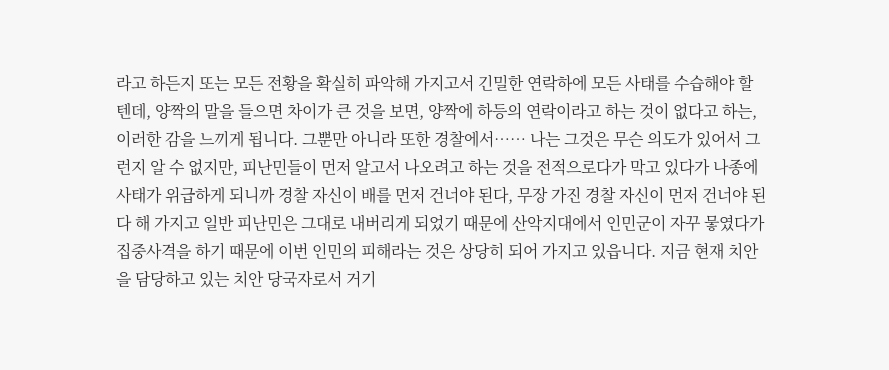라고 하든지 또는 모든 전황을 확실히 파악해 가지고서 긴밀한 연락하에 모든 사태를 수습해야 할 텐데, 양짝의 말을 들으면 차이가 큰 것을 보면, 양짝에 하등의 연락이라고 하는 것이 없다고 하는, 이러한 감을 느끼게 됩니다. 그뿐만 아니라 또한 경찰에서…… 나는 그것은 무슨 의도가 있어서 그런지 알 수 없지만, 피난민들이 먼저 알고서 나오려고 하는 것을 전적으로다가 막고 있다가 나종에 사태가 위급하게 되니까 경찰 자신이 배를 먼저 건너야 된다, 무장 가진 경찰 자신이 먼저 건너야 된다 해 가지고 일반 피난민은 그대로 내버리게 되었기 때문에 산악지대에서 인민군이 자꾸 뭏였다가 집중사격을 하기 때문에 이번 인민의 피해라는 것은 상당히 되어 가지고 있읍니다. 지금 현재 치안을 담당하고 있는 치안 당국자로서 거기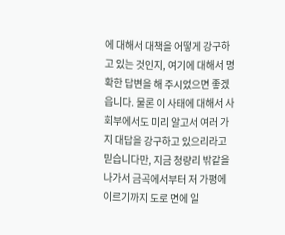에 대해서 대책을 어떻게 강구하고 있는 것인지, 여기에 대해서 명확한 답변을 해 주시었으면 좋겠읍니다. 물론 이 사태에 대해서 사회부에서도 미리 알고서 여러 가지 대답을 강구하고 있으리라고 믿습니다만, 지금 청량리 밖같을 나가서 금곡에서부터 저 가평에 이르기까지 도로 면에 일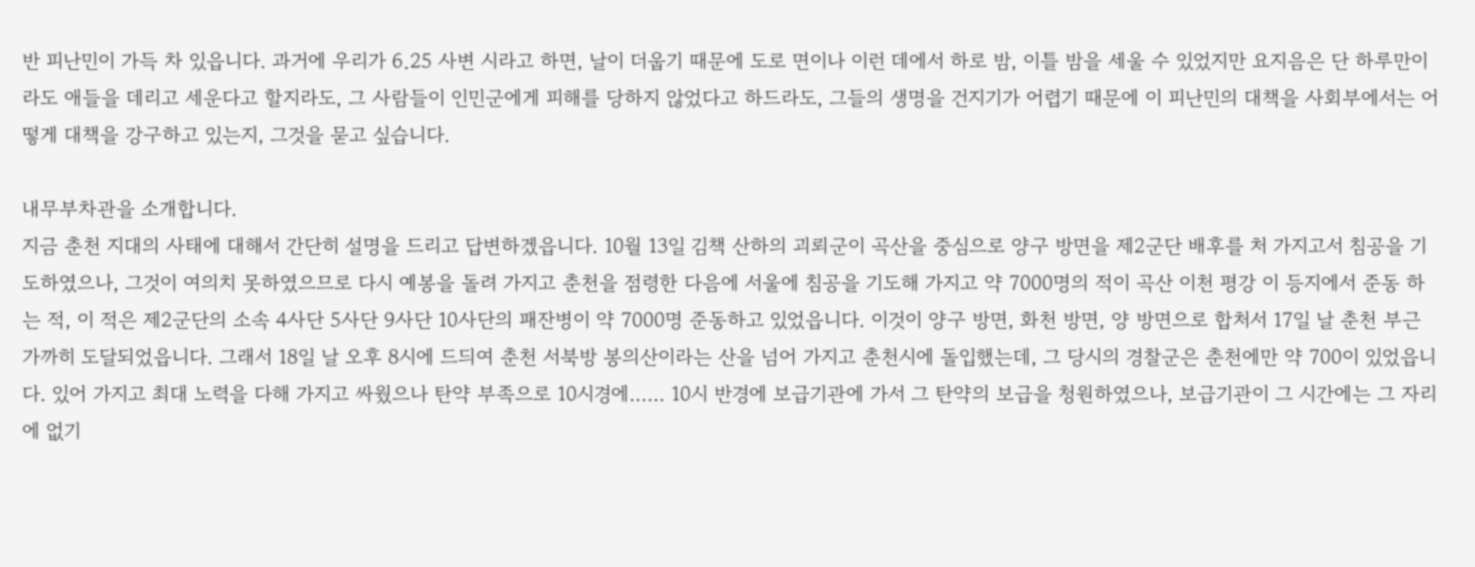반 피난민이 가득 차 있읍니다. 과거에 우리가 6․25 사변 시라고 하면, 날이 더웁기 때문에 도로 면이나 이런 데에서 하로 밤, 이틀 밤을 세울 수 있었지만 요지음은 단 하루만이라도 애들을 데리고 세운다고 할지라도, 그 사람들이 인민군에게 피해를 당하지 않었다고 하드라도, 그들의 생명을 건지기가 어렵기 때문에 이 피난민의 대책을 사회부에서는 어떻게 대책을 강구하고 있는지, 그것을 묻고 싶습니다.

내무부차관을 소개합니다.
지금 춘천 지대의 사태에 대해서 간단히 설명을 드리고 답변하겠읍니다. 10월 13일 김책 산하의 괴뢰군이 곡산을 중심으로 양구 방면을 제2군단 배후를 처 가지고서 침공을 기도하였으나, 그것이 여의치 못하였으므로 다시 예봉을 돌려 가지고 춘천을 점령한 다음에 서울에 침공을 기도해 가지고 약 7000명의 적이 곡산 이천 평강 이 등지에서 준동 하는 적, 이 적은 제2군단의 소속 4사단 5사단 9사단 10사단의 패잔병이 약 7000명 준동하고 있었읍니다. 이것이 양구 방면, 화천 방면, 양 방면으로 합처서 17일 날 춘천 부근 가까히 도달되었읍니다. 그래서 18일 날 오후 8시에 드듸여 춘천 서북방 봉의산이라는 산을 넘어 가지고 춘천시에 돌입했는데, 그 당시의 경찰군은 춘천에만 약 700이 있었읍니다. 있어 가지고 최대 노력을 다해 가지고 싸웠으나 탄약 부족으로 10시경에…… 10시 반경에 보급기관에 가서 그 탄약의 보급을 청원하였으나, 보급기관이 그 시간에는 그 자리에 없기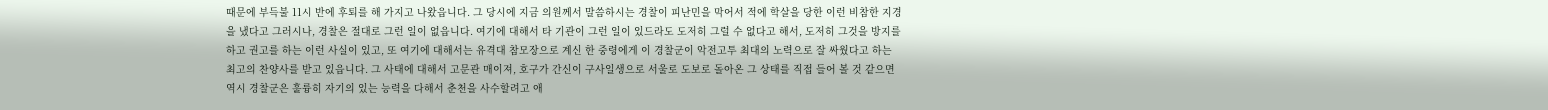때문에 부득불 11시 반에 후퇴를 해 가지고 나왔읍니다. 그 당시에 지금 의원께서 말씀하시는 경찰이 피난민을 막어서 적에 학살을 당한 이런 비참한 지경을 냈다고 그러시나, 경찰은 절대로 그런 일이 없읍니다. 여기에 대해서 타 기관이 그런 일이 있드라도 도저히 그럴 수 없다고 해서, 도저히 그것을 방지를 하고 권고를 하는 이런 사실이 있고, 또 여기에 대해서는 유격대 참모장으로 계신 한 중령에게 이 경찰군이 악전고투 최대의 노력으로 잘 싸웠다고 하는 최고의 찬양사를 받고 있읍니다. 그 사태에 대해서 고문관 매이져, 호구가 간신이 구사일생으로 서울로 도보로 돌아온 그 상태를 직접 들어 볼 것 같으면 역시 경찰군은 훌륭히 자기의 있는 능력을 다해서 춘천을 사수할려고 애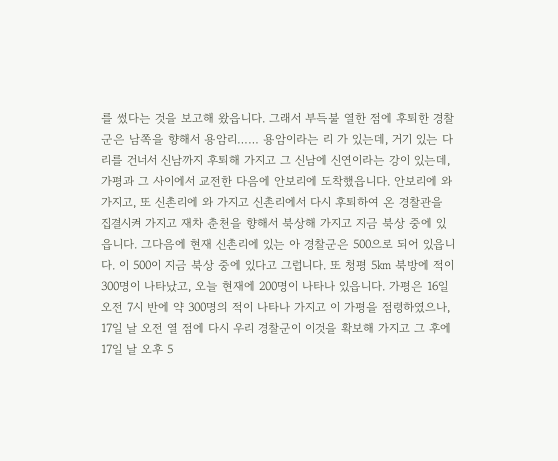를 썼다는 것을 보고해 왔읍니다. 그래서 부득불 열한 점에 후퇴한 경찰군은 남쪽을 향해서 용암리…… 용암이라는 리 가 있는데, 거기 있는 다리를 건너서 신남까지 후퇴해 가지고 그 신남에 신연이라는 강이 있는데, 가평과 그 사이에서 교전한 다음에 안보리에 도착했읍니다. 안보리에 와 가지고, 또 신촌리에 와 가지고 신촌리에서 다시 후퇴하여 온 경찰관을 집결시켜 가지고 재차 춘천을 향해서 북상해 가지고 지금 북상 중에 있읍니다. 그다음에 현재 신촌리에 있는 아 경찰군은 500으로 되어 있읍니다. 이 500이 지금 북상 중에 있다고 그럽니다. 또 청평 5㎞ 북방에 적이 300명이 나타났고, 오늘 현재에 200명이 나타나 있읍니다. 가평은 16일 오전 7시 반에 약 300명의 적이 나타나 가지고 이 가평을 점령하였으나, 17일 날 오전 열 점에 다시 우리 경찰군이 이것을 확보해 가지고 그 후에 17일 날 오후 5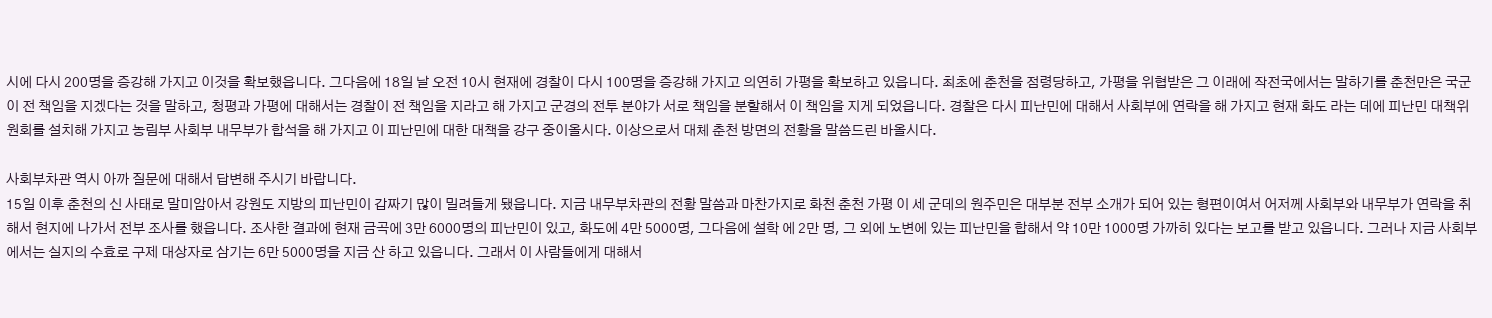시에 다시 200명을 증강해 가지고 이것을 확보했읍니다. 그다음에 18일 날 오전 10시 현재에 경찰이 다시 100명을 증강해 가지고 의연히 가평을 확보하고 있읍니다. 최초에 춘천을 점령당하고, 가평을 위협받은 그 이래에 작전국에서는 말하기를 춘천만은 국군이 전 책임을 지겠다는 것을 말하고, 청평과 가평에 대해서는 경찰이 전 책임을 지라고 해 가지고 군경의 전투 분야가 서로 책임을 분할해서 이 책임을 지게 되었읍니다. 경찰은 다시 피난민에 대해서 사회부에 연락을 해 가지고 현재 화도 라는 데에 피난민 대책위원회를 설치해 가지고 농림부 사회부 내무부가 합석을 해 가지고 이 피난민에 대한 대책을 강구 중이올시다. 이상으로서 대체 춘천 방면의 전황을 말씀드린 바올시다.

사회부차관 역시 아까 질문에 대해서 답변해 주시기 바랍니다.
15일 이후 춘천의 신 사태로 말미암아서 강원도 지방의 피난민이 갑짜기 많이 밀려들게 됐읍니다. 지금 내무부차관의 전황 말씀과 마찬가지로 화천 춘천 가평 이 세 군데의 원주민은 대부분 전부 소개가 되어 있는 형편이여서 어저께 사회부와 내무부가 연락을 취해서 현지에 나가서 전부 조사를 했읍니다. 조사한 결과에 현재 금곡에 3만 6000명의 피난민이 있고, 화도에 4만 5000명, 그다음에 설학 에 2만 명, 그 외에 노변에 있는 피난민을 합해서 약 10만 1000명 가까히 있다는 보고를 받고 있읍니다. 그러나 지금 사회부에서는 실지의 수효로 구제 대상자로 삼기는 6만 5000명을 지금 산 하고 있읍니다. 그래서 이 사람들에게 대해서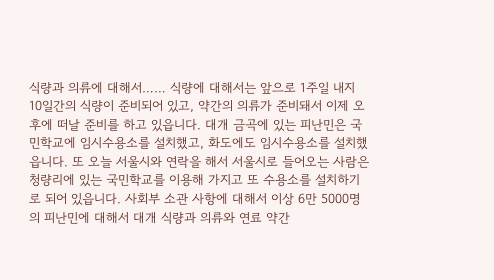식량과 의류에 대해서…… 식량에 대해서는 앞으로 1주일 내지 10일간의 식량이 준비되어 있고, 약간의 의류가 준비돼서 이제 오후에 떠날 준비를 하고 있읍니다. 대개 금곡에 있는 피난민은 국민학교에 임시수용소를 설치했고, 화도에도 임시수용소를 설치했읍니다. 또 오늘 서울시와 연락을 해서 서울시로 들어오는 사람은 청량리에 있는 국민학교를 이용해 가지고 또 수용소를 설치하기로 되어 있읍니다. 사회부 소관 사항에 대해서 이상 6만 5000명의 피난민에 대해서 대개 식량과 의류와 연료 약간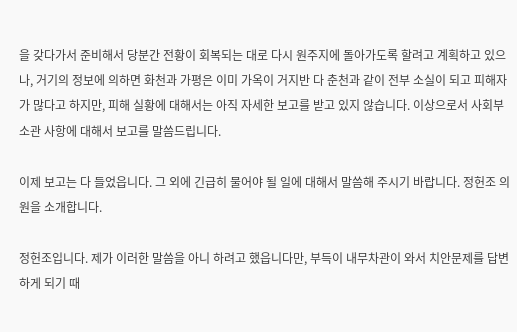을 갖다가서 준비해서 당분간 전황이 회복되는 대로 다시 원주지에 돌아가도록 할려고 계획하고 있으나, 거기의 정보에 의하면 화천과 가평은 이미 가옥이 거지반 다 춘천과 같이 전부 소실이 되고 피해자가 많다고 하지만, 피해 실황에 대해서는 아직 자세한 보고를 받고 있지 않습니다. 이상으로서 사회부 소관 사항에 대해서 보고를 말씀드립니다.

이제 보고는 다 들었읍니다. 그 외에 긴급히 물어야 될 일에 대해서 말씀해 주시기 바랍니다. 정헌조 의원을 소개합니다.

정헌조입니다. 제가 이러한 말씀을 아니 하려고 했읍니다만, 부득이 내무차관이 와서 치안문제를 답변하게 되기 때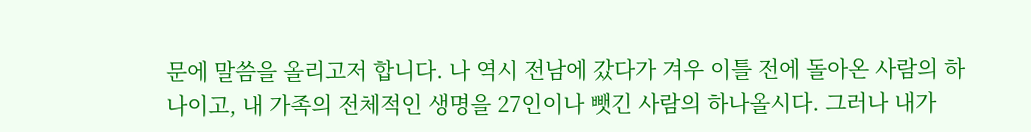문에 말씀을 올리고저 합니다. 나 역시 전남에 갔다가 겨우 이틀 전에 돌아온 사람의 하나이고, 내 가족의 전체적인 생명을 27인이나 뺏긴 사람의 하나올시다. 그러나 내가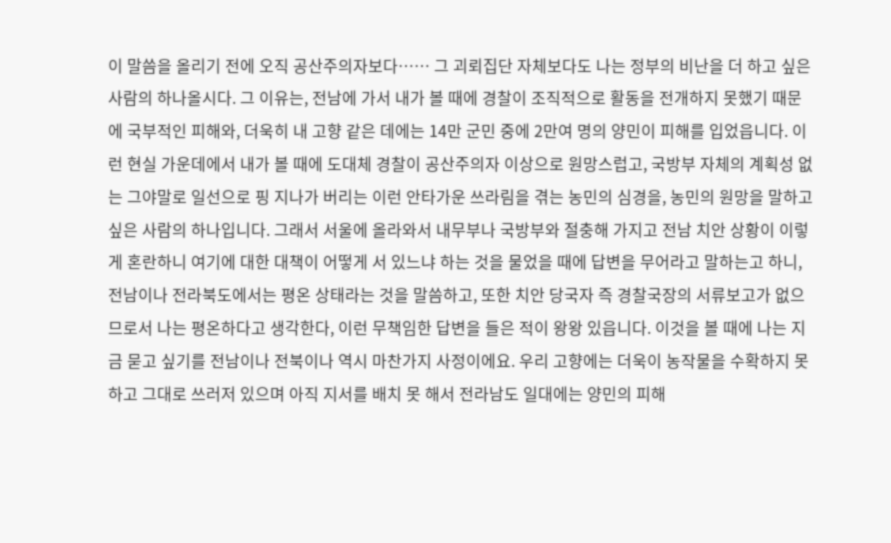이 말씀을 올리기 전에 오직 공산주의자보다…… 그 괴뢰집단 자체보다도 나는 정부의 비난을 더 하고 싶은 사람의 하나올시다. 그 이유는, 전남에 가서 내가 볼 때에 경찰이 조직적으로 활동을 전개하지 못했기 때문에 국부적인 피해와, 더욱히 내 고향 같은 데에는 14만 군민 중에 2만여 명의 양민이 피해를 입었읍니다. 이런 현실 가운데에서 내가 볼 때에 도대체 경찰이 공산주의자 이상으로 원망스럽고, 국방부 자체의 계획성 없는 그야말로 일선으로 핑 지나가 버리는 이런 안타가운 쓰라림을 겪는 농민의 심경을, 농민의 원망을 말하고 싶은 사람의 하나입니다. 그래서 서울에 올라와서 내무부나 국방부와 절충해 가지고 전남 치안 상황이 이렇게 혼란하니 여기에 대한 대책이 어떻게 서 있느냐 하는 것을 물었을 때에 답변을 무어라고 말하는고 하니, 전남이나 전라북도에서는 평온 상태라는 것을 말씀하고, 또한 치안 당국자 즉 경찰국장의 서류보고가 없으므로서 나는 평온하다고 생각한다, 이런 무책임한 답변을 들은 적이 왕왕 있읍니다. 이것을 볼 때에 나는 지금 묻고 싶기를 전남이나 전북이나 역시 마찬가지 사정이에요. 우리 고향에는 더욱이 농작물을 수확하지 못하고 그대로 쓰러저 있으며 아직 지서를 배치 못 해서 전라남도 일대에는 양민의 피해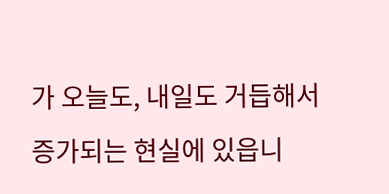가 오늘도, 내일도 거듭해서 증가되는 현실에 있읍니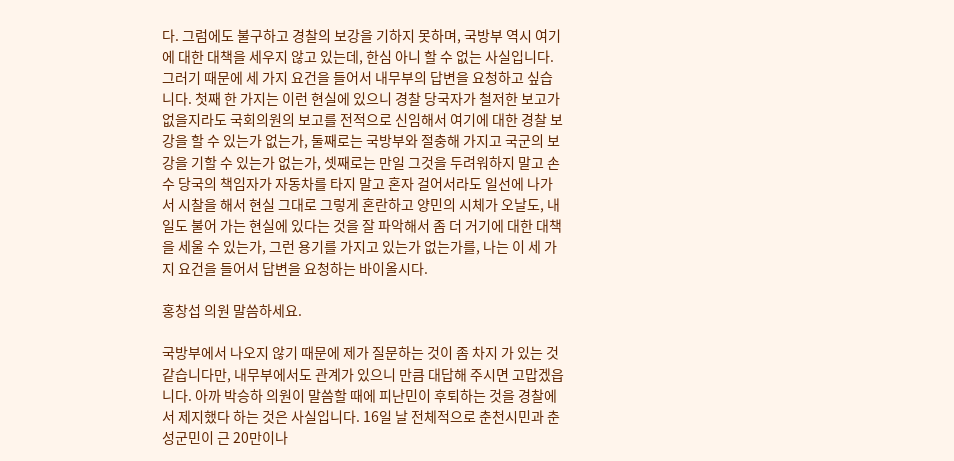다. 그럼에도 불구하고 경찰의 보강을 기하지 못하며, 국방부 역시 여기에 대한 대책을 세우지 않고 있는데, 한심 아니 할 수 없는 사실입니다. 그러기 때문에 세 가지 요건을 들어서 내무부의 답변을 요청하고 싶습니다. 첫째 한 가지는 이런 현실에 있으니 경찰 당국자가 철저한 보고가 없을지라도 국회의원의 보고를 전적으로 신임해서 여기에 대한 경찰 보강을 할 수 있는가 없는가, 둘째로는 국방부와 절충해 가지고 국군의 보강을 기할 수 있는가 없는가, 셋째로는 만일 그것을 두려워하지 말고 손수 당국의 책임자가 자동차를 타지 말고 혼자 걸어서라도 일선에 나가서 시찰을 해서 현실 그대로 그렇게 혼란하고 양민의 시체가 오날도, 내일도 불어 가는 현실에 있다는 것을 잘 파악해서 좀 더 거기에 대한 대책을 세울 수 있는가, 그런 용기를 가지고 있는가 없는가를, 나는 이 세 가지 요건을 들어서 답변을 요청하는 바이올시다.

홍창섭 의원 말씀하세요.

국방부에서 나오지 않기 때문에 제가 질문하는 것이 좀 차지 가 있는 것 같습니다만, 내무부에서도 관계가 있으니 만큼 대답해 주시면 고맙겠읍니다. 아까 박승하 의원이 말씀할 때에 피난민이 후퇴하는 것을 경찰에서 제지했다 하는 것은 사실입니다. 16일 날 전체적으로 춘천시민과 춘성군민이 근 20만이나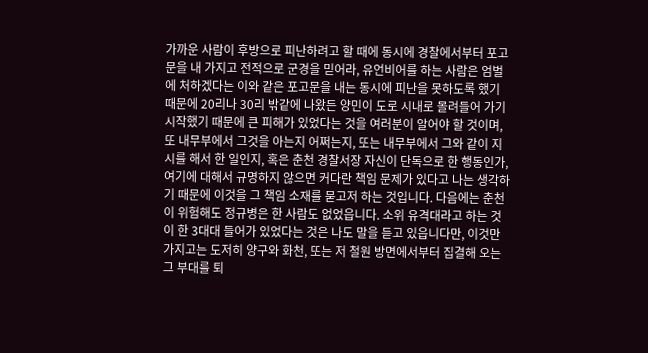가까운 사람이 후방으로 피난하려고 할 때에 동시에 경찰에서부터 포고문을 내 가지고 전적으로 군경을 믿어라, 유언비어를 하는 사람은 엄벌에 처하겠다는 이와 같은 포고문을 내는 동시에 피난을 못하도록 했기 때문에 20리나 30리 밖같에 나왔든 양민이 도로 시내로 몰려들어 가기 시작했기 때문에 큰 피해가 있었다는 것을 여러분이 알어야 할 것이며, 또 내무부에서 그것을 아는지 어쩌는지, 또는 내무부에서 그와 같이 지시를 해서 한 일인지, 혹은 춘천 경찰서장 자신이 단독으로 한 행동인가, 여기에 대해서 규명하지 않으면 커다란 책임 문제가 있다고 나는 생각하기 때문에 이것을 그 책임 소재를 묻고저 하는 것입니다. 다음에는 춘천이 위험해도 정규병은 한 사람도 없었읍니다. 소위 유격대라고 하는 것이 한 3대대 들어가 있었다는 것은 나도 말을 듣고 있읍니다만, 이것만 가지고는 도저히 양구와 화천, 또는 저 철원 방면에서부터 집결해 오는 그 부대를 퇴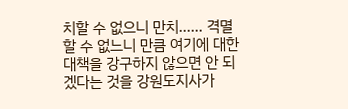치할 수 없으니 만치…… 격멸할 수 없느니 만큼 여기에 대한 대책을 강구하지 않으면 안 되겠다는 것을 강원도지사가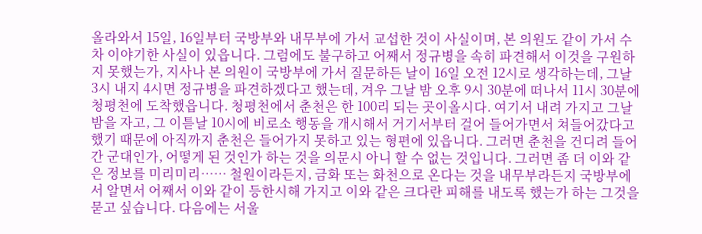올라와서 15일, 16일부터 국방부와 내무부에 가서 교섭한 것이 사실이며, 본 의원도 같이 가서 수차 이야기한 사실이 있읍니다. 그럼에도 불구하고 어째서 정규병을 속히 파견해서 이것을 구원하지 못했는가, 지사나 본 의원이 국방부에 가서 질문하든 날이 16일 오전 12시로 생각하는데, 그날 3시 내지 4시면 정규병을 파견하겠다고 했는데, 겨우 그날 밤 오후 9시 30분에 떠나서 11시 30분에 청평천에 도착했읍니다. 청평천에서 춘천은 한 100리 되는 곳이올시다. 여기서 내려 가지고 그날 밤을 자고, 그 이튿날 10시에 비로소 행동을 개시해서 거기서부터 걸어 들어가면서 쳐들어갔다고 했기 때문에 아직까지 춘천은 들어가지 못하고 있는 형편에 있읍니다. 그러면 춘천을 건디려 들어간 군대인가, 어떻게 된 것인가 하는 것을 의문시 아니 할 수 없는 것입니다. 그러면 좀 더 이와 같은 정보를 미리미리…… 철원이라든지, 금화 또는 화천으로 온다는 것을 내무부라든지 국방부에서 알면서 어째서 이와 같이 등한시해 가지고 이와 같은 크다란 피해를 내도록 했는가 하는 그것을 묻고 싶습니다. 다음에는 서울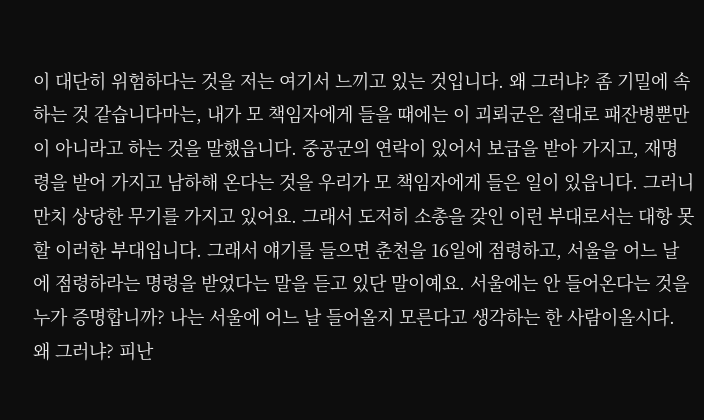이 대단히 위험하다는 것을 저는 여기서 느끼고 있는 것입니다. 왜 그러냐? 좀 기밀에 속하는 것 같습니다마는, 내가 모 책임자에게 들을 때에는 이 괴뢰군은 절대로 패잔병뿐만이 아니라고 하는 것을 말했읍니다. 중공군의 연락이 있어서 보급을 받아 가지고, 재명령을 받어 가지고 남하해 온다는 것을 우리가 모 책임자에게 들은 일이 있읍니다. 그러니 만치 상당한 무기를 가지고 있어요. 그래서 도저히 소총을 갖인 이런 부대로서는 대항 못할 이러한 부대입니다. 그래서 얘기를 들으면 춘천을 16일에 점령하고, 서울을 어느 날에 점령하라는 명령을 받었다는 말을 듣고 있단 말이예요. 서울에는 안 들어온다는 것을 누가 증명합니까? 나는 서울에 어느 날 들어올지 모른다고 생각하는 한 사람이올시다. 왜 그러냐? 피난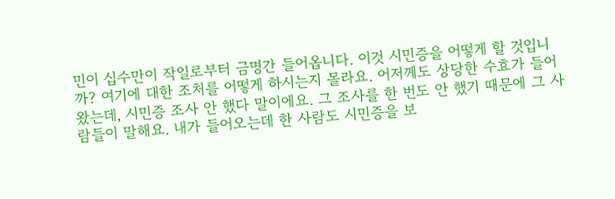민이 십수만이 작일로부터 금명간 들어옵니다. 이것 시민증을 어떻게 할 것입니까? 여기에 대한 조처를 어떻게 하시는지 몰라요. 어저께도 상당한 수효가 들어왔는데, 시민증 조사 안 했다 말이에요. 그 조사를 한 번도 안 했기 때문에 그 사람들이 말해요. 내가 들어오는데 한 사람도 시민증을 보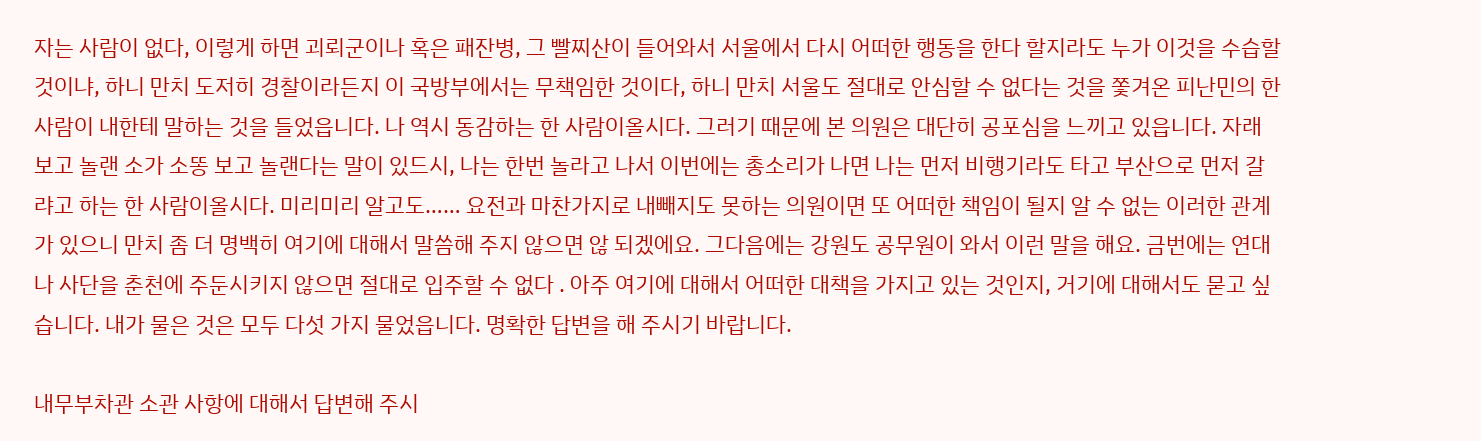자는 사람이 없다, 이렇게 하면 괴뢰군이나 혹은 패잔병, 그 빨찌산이 들어와서 서울에서 다시 어떠한 행동을 한다 할지라도 누가 이것을 수습할 것이냐, 하니 만치 도저히 경찰이라든지 이 국방부에서는 무책임한 것이다, 하니 만치 서울도 절대로 안심할 수 없다는 것을 쫓겨온 피난민의 한 사람이 내한테 말하는 것을 들었읍니다. 나 역시 동감하는 한 사람이올시다. 그러기 때문에 본 의원은 대단히 공포심을 느끼고 있읍니다. 자래 보고 놀랜 소가 소똥 보고 놀랜다는 말이 있드시, 나는 한번 놀라고 나서 이번에는 총소리가 나면 나는 먼저 비행기라도 타고 부산으로 먼저 갈랴고 하는 한 사람이올시다. 미리미리 알고도…… 요전과 마찬가지로 내빼지도 못하는 의원이면 또 어떠한 책임이 될지 알 수 없는 이러한 관계가 있으니 만치 좀 더 명백히 여기에 대해서 말씀해 주지 않으면 않 되겠에요. 그다음에는 강원도 공무원이 와서 이런 말을 해요. 금번에는 연대나 사단을 춘천에 주둔시키지 않으면 절대로 입주할 수 없다 . 아주 여기에 대해서 어떠한 대책을 가지고 있는 것인지, 거기에 대해서도 묻고 싶습니다. 내가 물은 것은 모두 다섯 가지 물었읍니다. 명확한 답변을 해 주시기 바랍니다.

내무부차관 소관 사항에 대해서 답변해 주시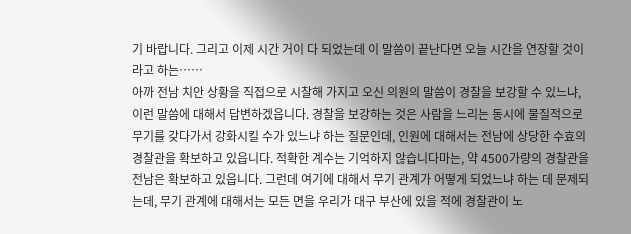기 바랍니다. 그리고 이제 시간 거이 다 되었는데 이 말씀이 끝난다면 오늘 시간을 연장할 것이라고 하는……
아까 전남 치안 상황을 직접으로 시찰해 가지고 오신 의원의 말씀이 경찰을 보강할 수 있느냐, 이런 말씀에 대해서 답변하겠읍니다. 경찰을 보강하는 것은 사람을 느리는 동시에 물질적으로 무기를 갖다가서 강화시킬 수가 있느냐 하는 질문인데, 인원에 대해서는 전남에 상당한 수효의 경찰관을 확보하고 있읍니다. 적확한 계수는 기억하지 않습니다마는, 약 4500가량의 경찰관을 전남은 확보하고 있읍니다. 그런데 여기에 대해서 무기 관계가 어떻게 되었느냐 하는 데 문제되는데, 무기 관계에 대해서는 모든 면을 우리가 대구 부산에 있을 적에 경찰관이 노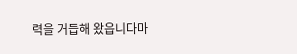력을 거듭해 왔읍니다마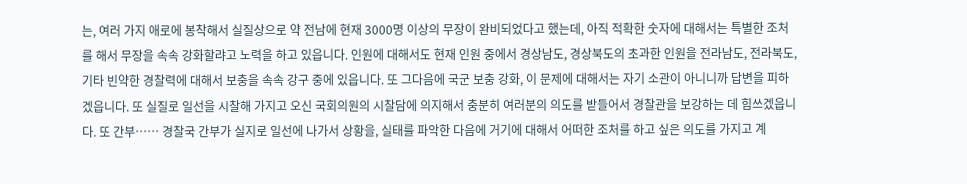는, 여러 가지 애로에 봉착해서 실질상으로 약 전남에 현재 3000명 이상의 무장이 완비되었다고 했는데, 아직 적확한 숫자에 대해서는 특별한 조처를 해서 무장을 속속 강화할랴고 노력을 하고 있읍니다. 인원에 대해서도 현재 인원 중에서 경상남도, 경상북도의 초과한 인원을 전라남도, 전라북도, 기타 빈약한 경찰력에 대해서 보충을 속속 강구 중에 있읍니다. 또 그다음에 국군 보충 강화, 이 문제에 대해서는 자기 소관이 아니니까 답변을 피하겠읍니다. 또 실질로 일선을 시찰해 가지고 오신 국회의원의 시찰담에 의지해서 충분히 여러분의 의도를 받들어서 경찰관을 보강하는 데 힘쓰겠읍니다. 또 간부…… 경찰국 간부가 실지로 일선에 나가서 상황을, 실태를 파악한 다음에 거기에 대해서 어떠한 조처를 하고 싶은 의도를 가지고 계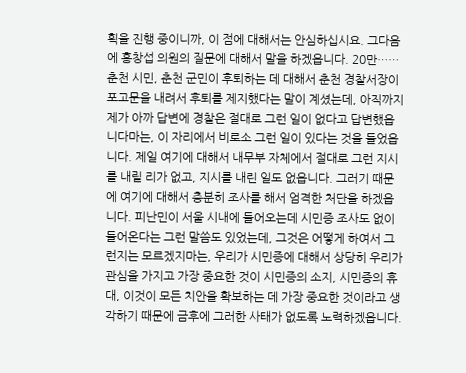획을 진행 중이니까, 이 점에 대해서는 안심하십시요. 그다음에 홍창섭 의원의 질문에 대해서 말을 하겠읍니다. 20만…… 춘천 시민, 춘천 군민이 후퇴하는 데 대해서 춘천 경찰서장이 포고문을 내려서 후퇴를 제지했다는 말이 계셨는데, 아직까지 제가 아까 답변에 경찰은 절대로 그런 일이 없다고 답변했읍니다마는, 이 자리에서 비로소 그런 일이 있다는 것을 들었읍니다. 제일 여기에 대해서 내무부 자체에서 절대로 그런 지시를 내릴 리가 없고, 지시를 내린 일도 없읍니다. 그러기 때문에 여기에 대해서 충분히 조사를 해서 엄격한 처단을 하겠읍니다. 피난민이 서울 시내에 들어오는데 시민증 조사도 없이 들어온다는 그런 말씀도 있었는데, 그것은 어떻게 하여서 그런지는 모르겠지마는, 우리가 시민증에 대해서 상당히 우리가 관심을 가지고 가장 중요한 것이 시민증의 소지, 시민증의 휴대, 이것이 모든 치안을 확보하는 데 가장 중요한 것이라고 생각하기 때문에 금후에 그러한 사태가 없도록 노력하겠읍니다.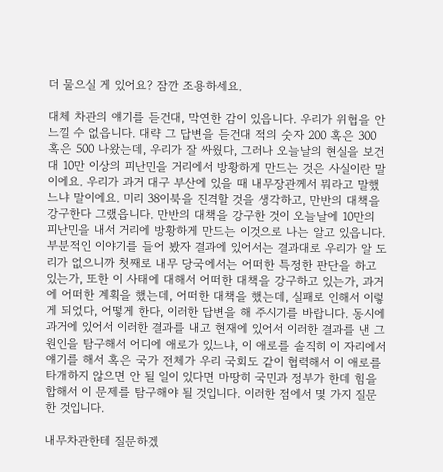더 물으실 게 있어요? 잠깐 조용하세요.

대체 차관의 얘기를 듣건대, 막연한 감이 있읍니다. 우리가 위협을 안 느낄 수 없읍니다. 대략 그 답변을 듣건대 적의 숫자 200 혹은 300 혹은 500 나왔는데, 우리가 잘 싸웠다, 그러나 오늘날의 현실을 보건대 10만 이상의 피난민을 거리에서 방황하게 만드는 것은 사실이란 말이에요. 우리가 과거 대구 부산에 있을 때 내무장관께서 뭐라고 말했느냐 말이에요. 미리 38이북을 진격할 것을 생각하고, 만반의 대책을 강구한다 그랬읍니다. 만반의 대책을 강구한 것이 오늘날에 10만의 피난민을 내서 거리에 방황하게 만드는 이것으로 나는 알고 있읍니다. 부분적인 이야기를 들어 봤자 결과에 있어서는 결과대로 우리가 알 도리가 없으니까 첫째로 내무 당국에서는 어떠한 특정한 판단을 하고 있는가, 또한 이 사태에 대해서 어떠한 대책을 강구하고 있는가, 과거에 어떠한 계획을 했는데, 어떠한 대책을 했는데, 실패로 인해서 이렇게 되었다, 어떻게 한다, 이러한 답변을 해 주시기를 바랍니다. 동시에 과거에 있어서 이러한 결과를 내고 현재에 있어서 이러한 결과를 낸 그 원인을 탐구해서 어디에 애로가 있느냐, 이 애로를 솔직히 이 자리에서 얘기를 해서 혹은 국가 전체가 우리 국회도 같이 협력해서 이 애로를 타개하지 않으면 안 될 일이 있다면 마땅히 국민과 정부가 한데 힘을 합해서 이 문제를 탐구해야 될 것입니다. 이러한 점에서 몇 가지 질문한 것입니다.

내무차관한테 질문하겠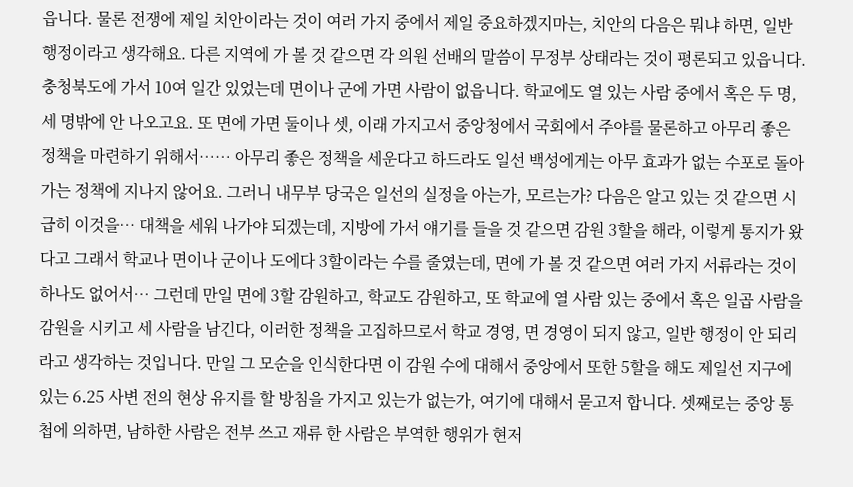읍니다. 물론 전쟁에 제일 치안이라는 것이 여러 가지 중에서 제일 중요하겠지마는, 치안의 다음은 뭐냐 하면, 일반 행정이라고 생각해요. 다른 지역에 가 볼 것 같으면 각 의원 선배의 말씀이 무정부 상태라는 것이 평론되고 있읍니다. 충청북도에 가서 10여 일간 있었는데 면이나 군에 가면 사람이 없읍니다. 학교에도 열 있는 사람 중에서 혹은 두 명, 세 명밖에 안 나오고요. 또 면에 가면 둘이나 셋, 이래 가지고서 중앙청에서 국회에서 주야를 물론하고 아무리 좋은 정책을 마련하기 위해서…… 아무리 좋은 정책을 세운다고 하드라도 일선 백성에게는 아무 효과가 없는 수포로 돌아가는 정책에 지나지 않어요. 그러니 내무부 당국은 일선의 실정을 아는가, 모르는가? 다음은 알고 있는 것 같으면 시급히 이것을… 대책을 세워 나가야 되겠는데, 지방에 가서 얘기를 들을 것 같으면 감원 3할을 해라, 이렇게 통지가 왔다고 그래서 학교나 면이나 군이나 도에다 3할이라는 수를 줄였는데, 면에 가 볼 것 같으면 여러 가지 서류라는 것이 하나도 없어서… 그런데 만일 면에 3할 감원하고, 학교도 감원하고, 또 학교에 열 사람 있는 중에서 혹은 일곱 사람을 감원을 시키고 세 사람을 남긴다, 이러한 정책을 고집하므로서 학교 경영, 면 경영이 되지 않고, 일반 행정이 안 되리라고 생각하는 것입니다. 만일 그 모순을 인식한다면 이 감원 수에 대해서 중앙에서 또한 5할을 해도 제일선 지구에 있는 6․25 사변 전의 현상 유지를 할 방침을 가지고 있는가 없는가, 여기에 대해서 묻고저 합니다. 셋째로는 중앙 통첩에 의하면, 남하한 사람은 전부 쓰고 재류 한 사람은 부역한 행위가 현저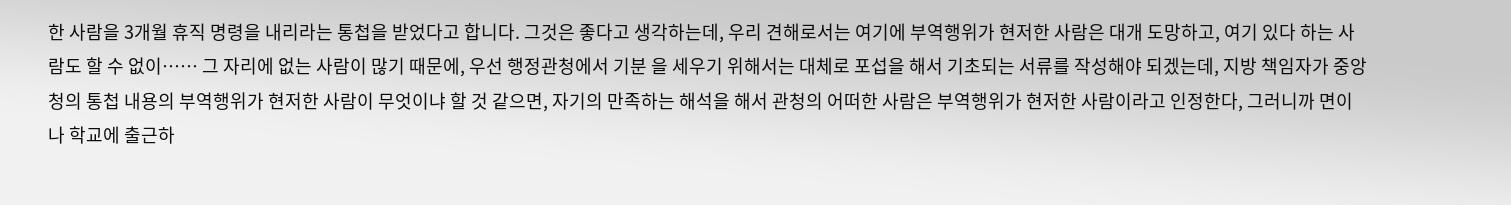한 사람을 3개월 휴직 명령을 내리라는 통첩을 받었다고 합니다. 그것은 좋다고 생각하는데, 우리 견해로서는 여기에 부역행위가 현저한 사람은 대개 도망하고, 여기 있다 하는 사람도 할 수 없이…… 그 자리에 없는 사람이 많기 때문에, 우선 행정관청에서 기분 을 세우기 위해서는 대체로 포섭을 해서 기초되는 서류를 작성해야 되겠는데, 지방 책임자가 중앙청의 통첩 내용의 부역행위가 현저한 사람이 무엇이냐 할 것 같으면, 자기의 만족하는 해석을 해서 관청의 어떠한 사람은 부역행위가 현저한 사람이라고 인정한다, 그러니까 면이나 학교에 출근하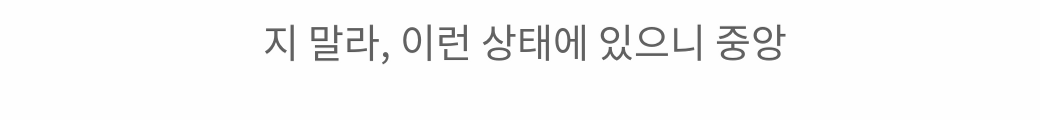지 말라, 이런 상태에 있으니 중앙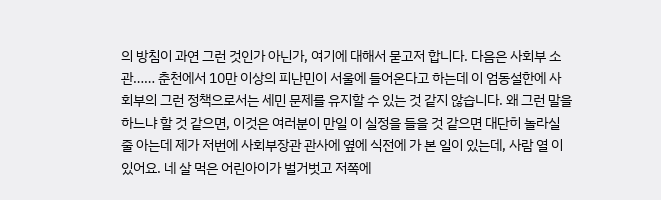의 방침이 과연 그런 것인가 아닌가, 여기에 대해서 묻고저 합니다. 다음은 사회부 소관…… 춘천에서 10만 이상의 피난민이 서울에 들어온다고 하는데 이 엄동설한에 사회부의 그런 정책으로서는 세민 문제를 유지할 수 있는 것 같지 않습니다. 왜 그런 말을 하느냐 할 것 같으면, 이것은 여러분이 만일 이 실정을 들을 것 같으면 대단히 놀라실 줄 아는데 제가 저번에 사회부장관 관사에 옆에 식전에 가 본 일이 있는데, 사람 열 이 있어요. 네 살 먹은 어린아이가 벌거벗고 저쪽에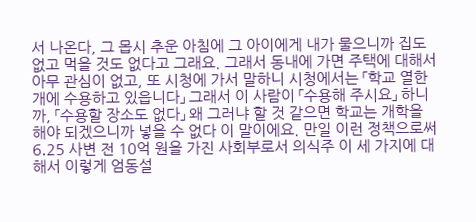서 나온다, 그 몹시 추운 아침에 그 아이에게 내가 물으니까 집도 없고 먹을 것도 없다고 그래요. 그래서 동내에 가면 주택에 대해서 아무 관심이 없고, 또 시청에 가서 말하니 시청에서는 「학교 열한 개에 수용하고 있읍니다」 그래서 이 사람이 「수용해 주시요」 하니까, 「수용할 장소도 없다」 왜 그러냐 할 것 같으면 학교는 개학을 해야 되겠으니까 넣을 수 없다 이 말이에요. 만일 이런 정책으로써 6․25 사변 전 10억 원을 가진 사회부로서 의식주 이 세 가지에 대해서 이렇게 엄동설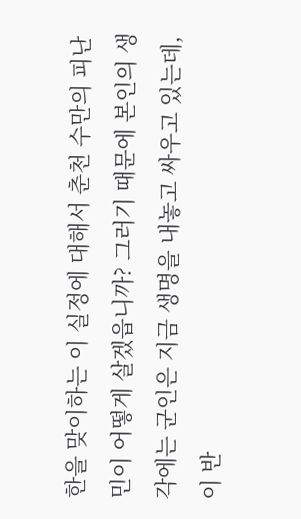한을 맞이하는 이 실정에 대해서 춘천 수만의 피난민이 어떻게 살겠읍니까? 그러기 때문에 본인의 생각에는 군인은 지금 생명을 내놓고 싸우고 있는데, 이 반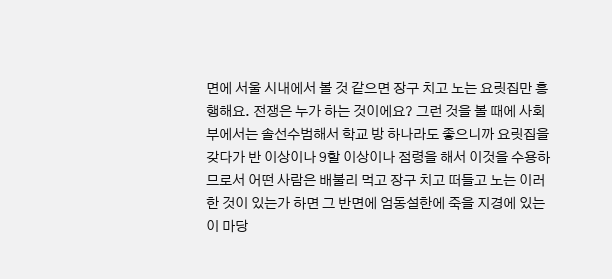면에 서울 시내에서 볼 것 같으면 장구 치고 노는 요릿집만 흥행해요. 전쟁은 누가 하는 것이에요? 그런 것을 볼 때에 사회부에서는 솔선수범해서 학교 방 하나라도 좋으니까 요릿집을 갖다가 반 이상이나 9할 이상이나 점령을 해서 이것을 수용하므로서 어떤 사람은 배불리 먹고 장구 치고 떠들고 노는 이러한 것이 있는가 하면 그 반면에 엄동설한에 죽을 지경에 있는 이 마당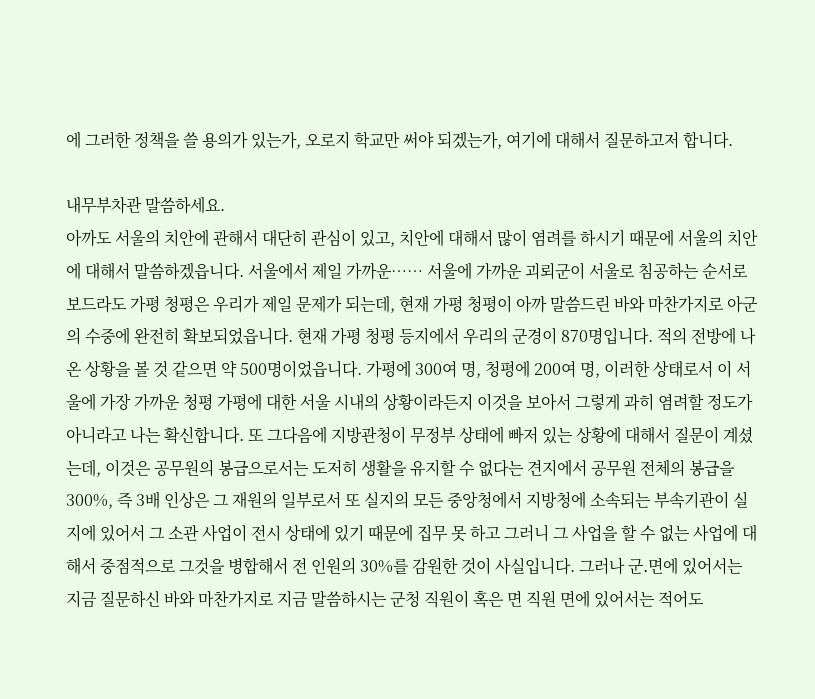에 그러한 정책을 쓸 용의가 있는가, 오로지 학교만 써야 되겠는가, 여기에 대해서 질문하고저 합니다.

내무부차관 말씀하세요.
아까도 서울의 치안에 관해서 대단히 관심이 있고, 치안에 대해서 많이 염려를 하시기 때문에 서울의 치안에 대해서 말씀하겠읍니다. 서울에서 제일 가까운…… 서울에 가까운 괴뢰군이 서울로 침공하는 순서로 보드라도 가평 청평은 우리가 제일 문제가 되는데, 현재 가평 청평이 아까 말씀드린 바와 마찬가지로 아군의 수중에 완전히 확보되었읍니다. 현재 가평 청평 등지에서 우리의 군경이 870명입니다. 적의 전방에 나온 상황을 볼 것 같으면 약 500명이었읍니다. 가평에 300여 명, 청평에 200여 명, 이러한 상태로서 이 서울에 가장 가까운 청평 가평에 대한 서울 시내의 상황이라든지 이것을 보아서 그렇게 과히 염려할 정도가 아니라고 나는 확신합니다. 또 그다음에 지방관청이 무정부 상태에 빠저 있는 상황에 대해서 질문이 계셨는데, 이것은 공무원의 봉급으로서는 도저히 생활을 유지할 수 없다는 견지에서 공무원 전체의 봉급을 300%, 즉 3배 인상은 그 재원의 일부로서 또 실지의 모든 중앙청에서 지방청에 소속되는 부속기관이 실지에 있어서 그 소관 사업이 전시 상태에 있기 때문에 집무 못 하고 그러니 그 사업을 할 수 없는 사업에 대해서 중점적으로 그것을 병합해서 전 인원의 30%를 감원한 것이 사실입니다. 그러나 군․면에 있어서는 지금 질문하신 바와 마찬가지로 지금 말씀하시는 군청 직원이 혹은 면 직원 면에 있어서는 적어도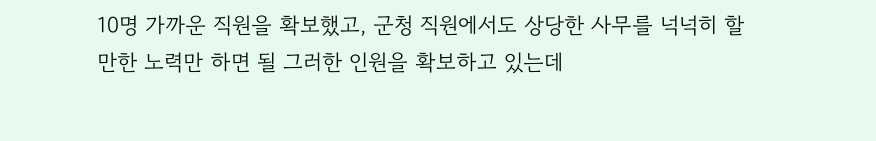10명 가까운 직원을 확보했고, 군청 직원에서도 상당한 사무를 넉넉히 할 만한 노력만 하면 될 그러한 인원을 확보하고 있는데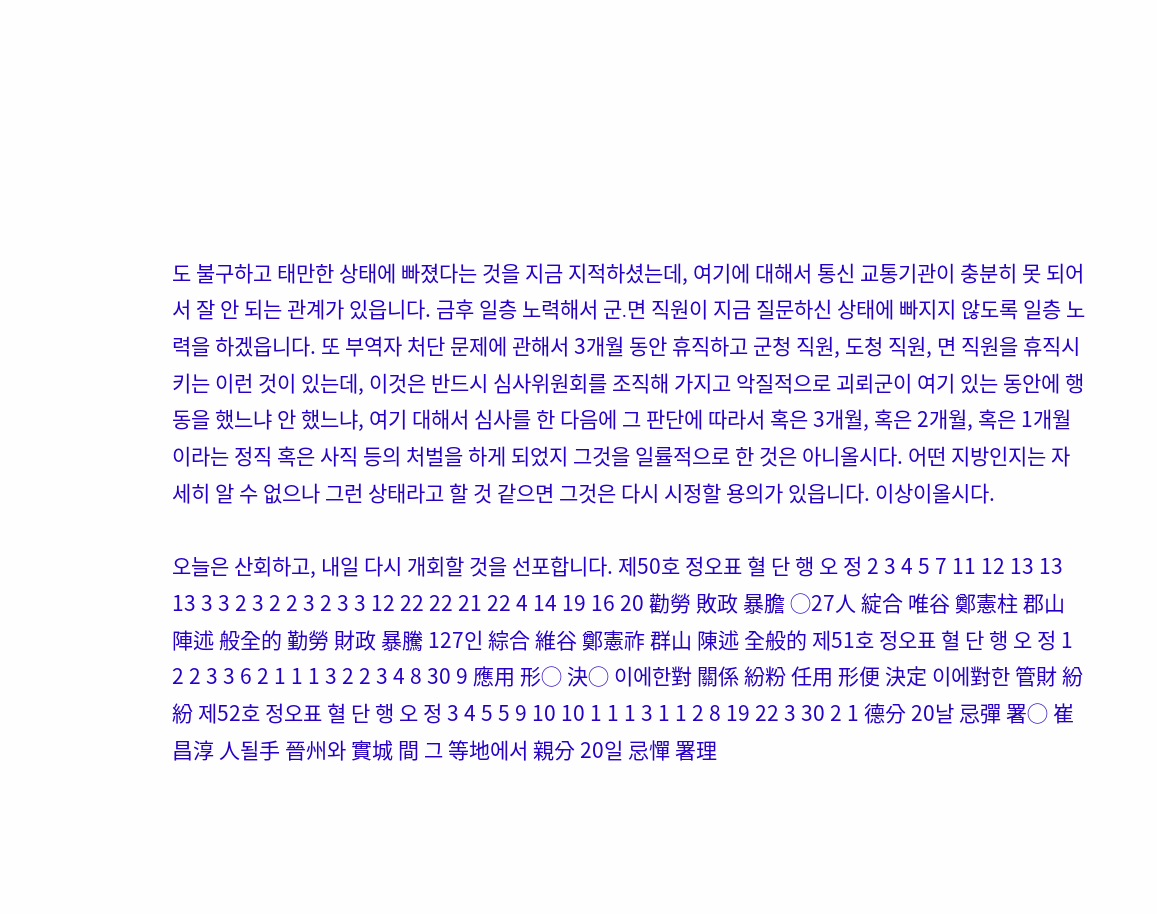도 불구하고 태만한 상태에 빠졌다는 것을 지금 지적하셨는데, 여기에 대해서 통신 교통기관이 충분히 못 되어서 잘 안 되는 관계가 있읍니다. 금후 일층 노력해서 군․면 직원이 지금 질문하신 상태에 빠지지 않도록 일층 노력을 하겠읍니다. 또 부역자 처단 문제에 관해서 3개월 동안 휴직하고 군청 직원, 도청 직원, 면 직원을 휴직시키는 이런 것이 있는데, 이것은 반드시 심사위원회를 조직해 가지고 악질적으로 괴뢰군이 여기 있는 동안에 행동을 했느냐 안 했느냐, 여기 대해서 심사를 한 다음에 그 판단에 따라서 혹은 3개월, 혹은 2개월, 혹은 1개월이라는 정직 혹은 사직 등의 처벌을 하게 되었지 그것을 일률적으로 한 것은 아니올시다. 어떤 지방인지는 자세히 알 수 없으나 그런 상태라고 할 것 같으면 그것은 다시 시정할 용의가 있읍니다. 이상이올시다.

오늘은 산회하고, 내일 다시 개회할 것을 선포합니다. 제50호 정오표 혈 단 행 오 정 2 3 4 5 7 11 12 13 13 13 3 3 2 3 2 2 3 2 3 3 12 22 22 21 22 4 14 19 16 20 勸勞 敗政 暴膽 ◯27人 綻合 唯谷 鄭憲柱 郡山 陣述 般全的 勤勞 財政 暴騰 127인 綜合 維谷 鄭憲祚 群山 陳述 全般的 제51호 정오표 혈 단 행 오 정 1 2 2 3 3 6 2 1 1 1 3 2 2 3 4 8 30 9 應用 形◯ 決◯ 이에한對 關係 紛粉 任用 形便 決定 이에對한 管財 紛紛 제52호 정오표 혈 단 행 오 정 3 4 5 5 9 10 10 1 1 1 3 1 1 2 8 19 22 3 30 2 1 德分 20날 忌彈 署◯ 崔昌淳 人될手 晉州와 實城 間 그 等地에서 親分 20일 忌憚 署理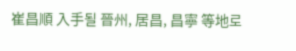崔昌順 入手될 晉州, 居昌, 昌寧 等地로